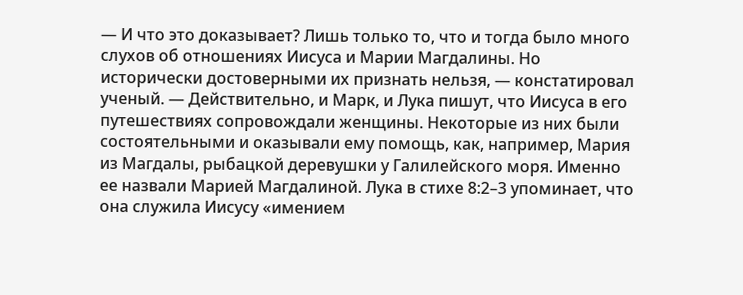— И что это доказывает? Лишь только то, что и тогда было много слухов об отношениях Иисуса и Марии Магдалины. Но исторически достоверными их признать нельзя, — констатировал ученый. — Действительно, и Марк, и Лука пишут, что Иисуса в его путешествиях сопровождали женщины. Некоторые из них были состоятельными и оказывали ему помощь, как, например, Мария из Магдалы, рыбацкой деревушки у Галилейского моря. Именно ее назвали Марией Магдалиной. Лука в стихе 8:2–3 упоминает, что она служила Иисусу «имением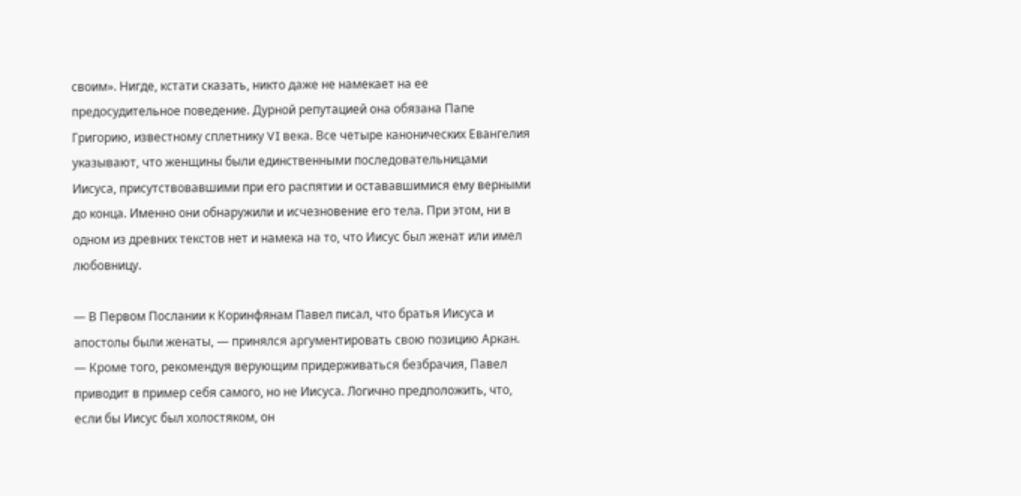своим». Нигде, кстати сказать, никто даже не намекает на ее предосудительное поведение. Дурной репутацией она обязана Папе Григорию, известному сплетнику VI века. Все четыре канонических Евангелия указывают, что женщины были единственными последовательницами Иисуса, присутствовавшими при его распятии и остававшимися ему верными до конца. Именно они обнаружили и исчезновение его тела. При этом, ни в одном из древних текстов нет и намека на то, что Иисус был женат или имел любовницу.

— В Первом Послании к Коринфянам Павел писал, что братья Иисуса и апостолы были женаты, — принялся аргументировать свою позицию Аркан. — Кроме того, рекомендуя верующим придерживаться безбрачия, Павел приводит в пример себя самого, но не Иисуса. Логично предположить, что, если бы Иисус был холостяком, он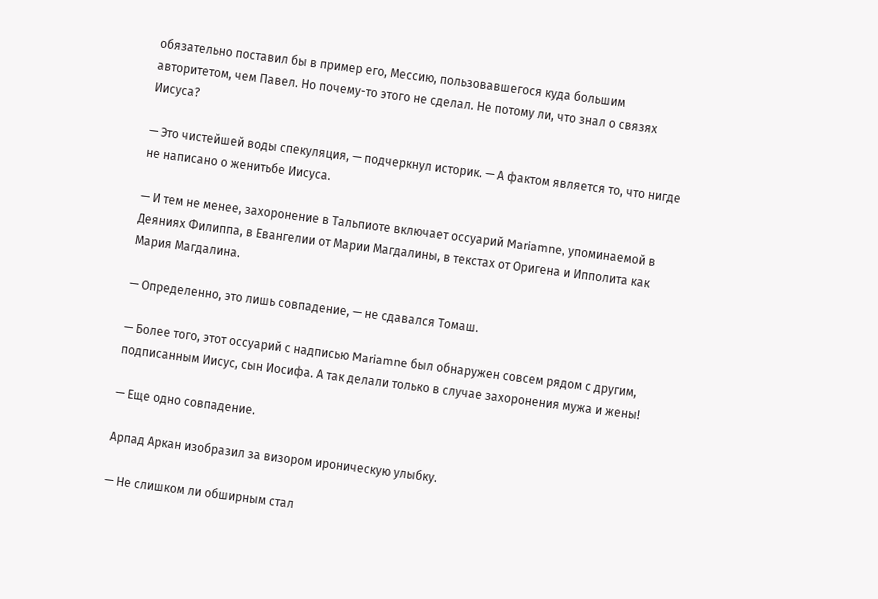обязательно поставил бы в пример его, Мессию, пользовавшегося куда большим авторитетом, чем Павел. Но почему-то этого не сделал. Не потому ли, что знал о связях Иисуса?

— Это чистейшей воды спекуляция, — подчеркнул историк. — А фактом является то, что нигде не написано о женитьбе Иисуса.

— И тем не менее, захоронение в Тальпиоте включает оссуарий Mariamne, упоминаемой в Деяниях Филиппа, в Евангелии от Марии Магдалины, в текстах от Оригена и Ипполита как Мария Магдалина.

— Определенно, это лишь совпадение, — не сдавался Томаш.

— Более того, этот оссуарий с надписью Mariamne был обнаружен совсем рядом с другим, подписанным Иисус, сын Иосифа. А так делали только в случае захоронения мужа и жены!

— Еще одно совпадение.

Арпад Аркан изобразил за визором ироническую улыбку.

— Не слишком ли обширным стал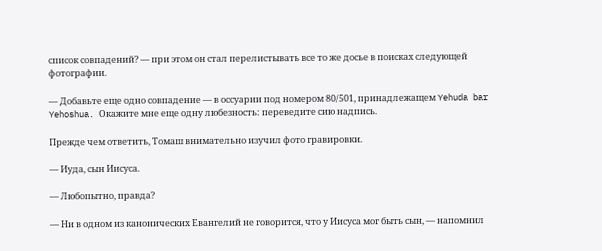список совпадений? — при этом он стал перелистывать все то же досье в поисках следующей фотографии.

— Добавьте еще одно совпадение — в оссуарии под номером 80/501, принадлежащем Yehuda bar Yehoshua. Окажите мне еще одну любезность: переведите сию надпись.

Прежде чем ответить, Томаш внимательно изучил фото гравировки.

— Иуда, сын Иисуса.

— Любопытно, правда?

— Ни в одном из канонических Евангелий не говорится, что у Иисуса мог быть сын, — напомнил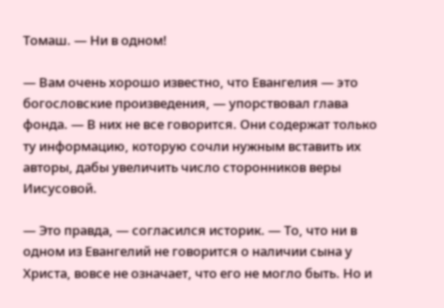Томаш. — Ни в одном!

— Вам очень хорошо известно, что Евангелия — это богословские произведения, — упорствовал глава фонда. — В них не все говорится. Они содержат только ту информацию, которую сочли нужным вставить их авторы, дабы увеличить число сторонников веры Иисусовой.

— Это правда, — согласился историк. — То, что ни в одном из Евангелий не говорится о наличии сына у Христа, вовсе не означает, что его не могло быть. Но и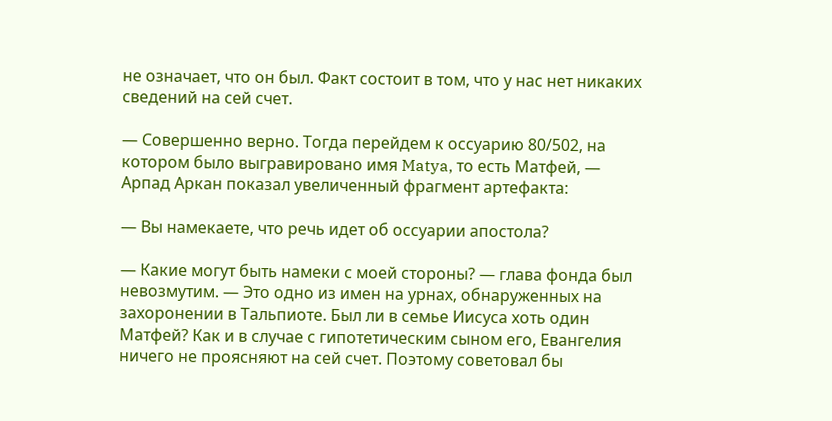не означает, что он был. Факт состоит в том, что у нас нет никаких сведений на сей счет.

— Совершенно верно. Тогда перейдем к оссуарию 80/502, на котором было выгравировано имя Matya, то есть Матфей, — Арпад Аркан показал увеличенный фрагмент артефакта:

— Вы намекаете, что речь идет об оссуарии апостола?

— Какие могут быть намеки с моей стороны? — глава фонда был невозмутим. — Это одно из имен на урнах, обнаруженных на захоронении в Тальпиоте. Был ли в семье Иисуса хоть один Матфей? Как и в случае с гипотетическим сыном его, Евангелия ничего не проясняют на сей счет. Поэтому советовал бы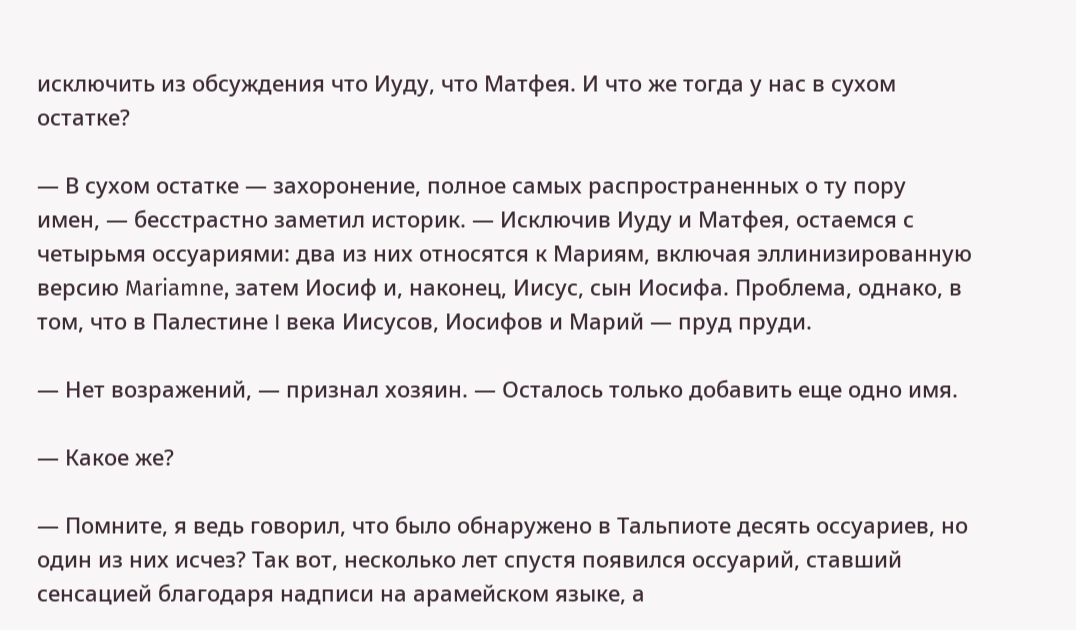исключить из обсуждения что Иуду, что Матфея. И что же тогда у нас в сухом остатке?

— В сухом остатке — захоронение, полное самых распространенных о ту пору имен, — бесстрастно заметил историк. — Исключив Иуду и Матфея, остаемся с четырьмя оссуариями: два из них относятся к Мариям, включая эллинизированную версию Mariamne, затем Иосиф и, наконец, Иисус, сын Иосифа. Проблема, однако, в том, что в Палестине I века Иисусов, Иосифов и Марий — пруд пруди.

— Нет возражений, — признал хозяин. — Осталось только добавить еще одно имя.

— Какое же?

— Помните, я ведь говорил, что было обнаружено в Тальпиоте десять оссуариев, но один из них исчез? Так вот, несколько лет спустя появился оссуарий, ставший сенсацией благодаря надписи на арамейском языке, а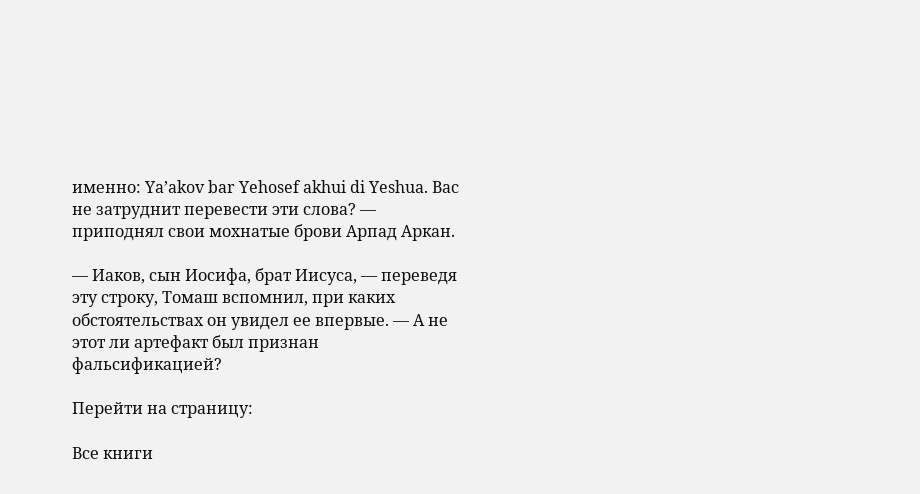именно: Ya’akov bar Yehosef akhui di Yeshua. Вас не затруднит перевести эти слова? — приподнял свои мохнатые брови Арпад Аркан.

— Иаков, сын Иосифа, брат Иисуса, — переведя эту строку, Томаш вспомнил, при каких обстоятельствах он увидел ее впервые. — А не этот ли артефакт был признан фальсификацией?

Перейти на страницу:

Все книги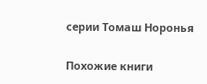серии Томаш Норонья

Похожие книги